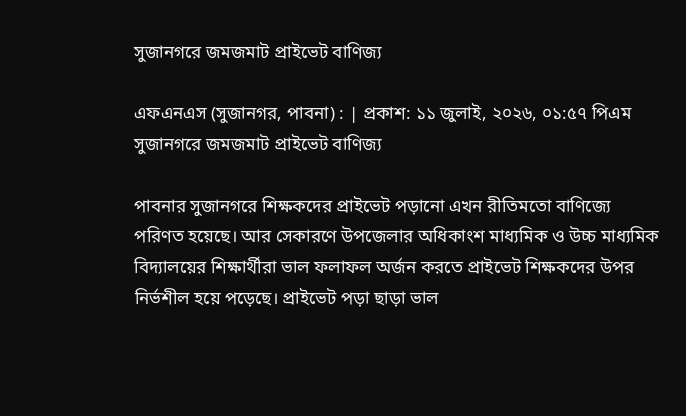সুজানগরে জমজমাট প্রাইভেট বাণিজ্য

এফএনএস (সুজানগর, পাবনা) : | প্রকাশ: ১১ জুলাই, ২০২৬, ০১:৫৭ পিএম
সুজানগরে জমজমাট প্রাইভেট বাণিজ্য

পাবনার সুজানগরে শিক্ষকদের প্রাইভেট পড়ানো এখন রীতিমতো বাণিজ্যে পরিণত হয়েছে। আর সেকারণে উপজেলার অধিকাংশ মাধ্যমিক ও উচ্চ মাধ্যমিক বিদ্যালয়ের শিক্ষার্থীরা ভাল ফলাফল অর্জন করতে প্রাইভেট শিক্ষকদের উপর নির্ভশীল হয়ে পড়েছে। প্রাইভেট পড়া ছাড়া ভাল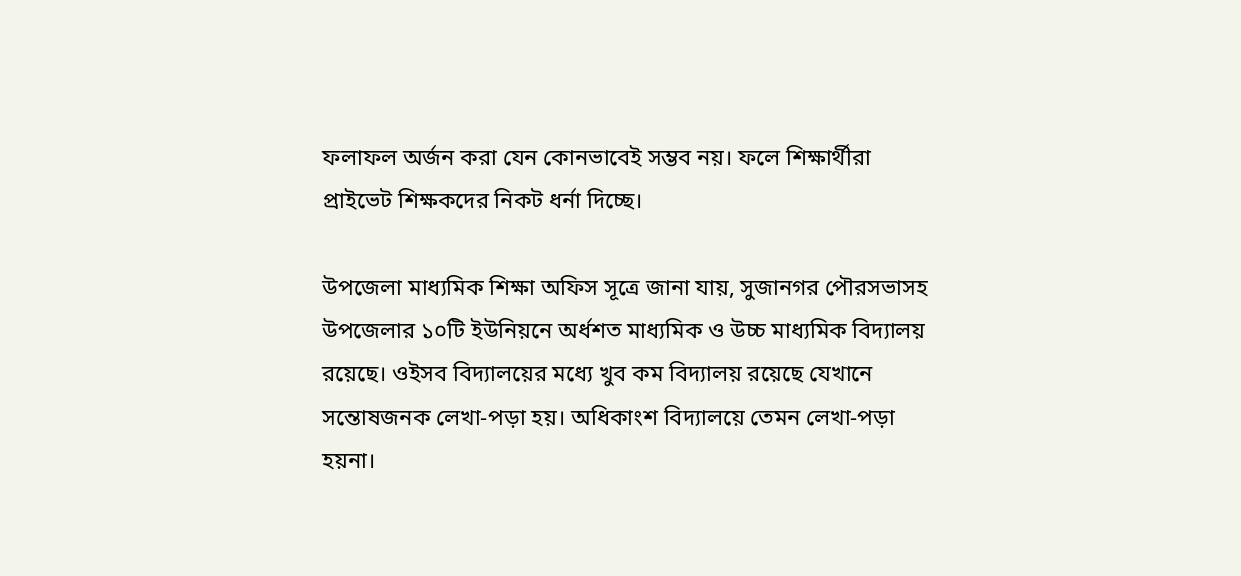ফলাফল অর্জন করা যেন কোনভাবেই সম্ভব নয়। ফলে শিক্ষার্থীরা প্রাইভেট শিক্ষকদের নিকট ধর্না দিচ্ছে।

উপজেলা মাধ্যমিক শিক্ষা অফিস সূত্রে জানা যায়, সুজানগর পৌরসভাসহ উপজেলার ১০টি ইউনিয়নে অর্ধশত মাধ্যমিক ও উচ্চ মাধ্যমিক বিদ্যালয় রয়েছে। ওইসব বিদ্যালয়ের মধ্যে খুব কম বিদ্যালয় রয়েছে যেখানে সন্তোষজনক লেখা-পড়া হয়। অধিকাংশ বিদ্যালয়ে তেমন লেখা-পড়া হয়না।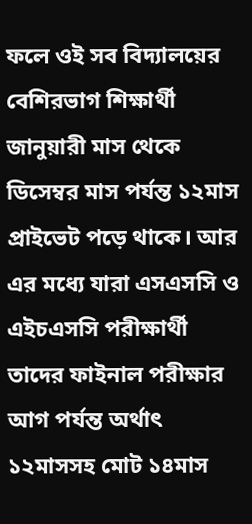ফলে ওই সব বিদ্যালয়ের বেশিরভাগ শিক্ষার্থী জানুয়ারী মাস থেকে ডিসেম্বর মাস পর্যন্ত ১২মাস প্রাইভেট পড়ে থাকে। আর এর মধ্যে যারা এসএসসি ও এইচএসসি পরীক্ষার্থী তাদের ফাইনাল পরীক্ষার আগ পর্যন্ত অর্থাৎ ১২মাসসহ মোট ১৪মাস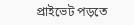প্রাইভেট পড়তে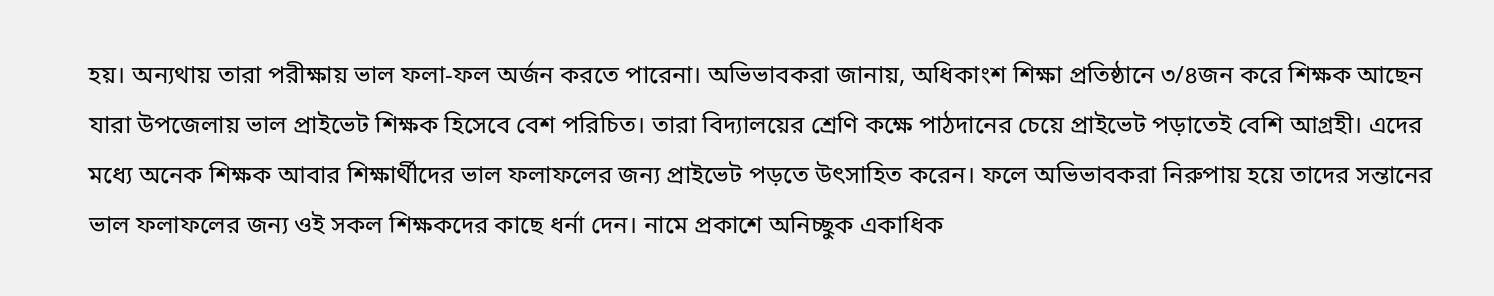হয়। অন্যথায় তারা পরীক্ষায় ভাল ফলা-ফল অর্জন করতে পারেনা। অভিভাবকরা জানায়, অধিকাংশ শিক্ষা প্রতিষ্ঠানে ৩/৪জন করে শিক্ষক আছেন যারা উপজেলায় ভাল প্রাইভেট শিক্ষক হিসেবে বেশ পরিচিত। তারা বিদ্যালয়ের শ্রেণি কক্ষে পাঠদানের চেয়ে প্রাইভেট পড়াতেই বেশি আগ্রহী। এদের মধ্যে অনেক শিক্ষক আবার শিক্ষার্থীদের ভাল ফলাফলের জন্য প্রাইভেট পড়তে উৎসাহিত করেন। ফলে অভিভাবকরা নিরুপায় হয়ে তাদের সন্তানের ভাল ফলাফলের জন্য ওই সকল শিক্ষকদের কাছে ধর্না দেন। নামে প্রকাশে অনিচ্ছুক একাধিক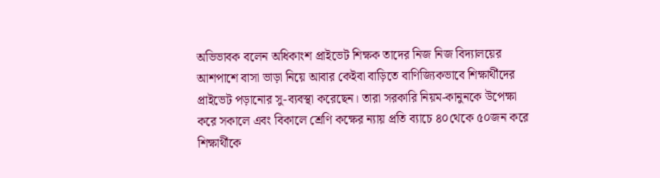অভিভাবক বলেন অধিকাংশ প্রাইভেট শিক্ষক তাদের নিজ নিজ বিদ্যালয়ের আশপাশে বাসা ভাড়া নিয়ে আবার কেইবা বাড়িতে বাণিজ্যিকভাবে শিক্ষার্থীদের প্রাইভেট পড়ানোর সু-ব্যবস্থা করেছেন। তারা সরকারি নিয়ম-কানুনকে উপেক্ষা করে সকালে এবং বিকালে শ্রেণি কক্ষের ন্যায় প্রতি ব্যাচে ৪০থেকে ৫০জন করে শিক্ষার্থীকে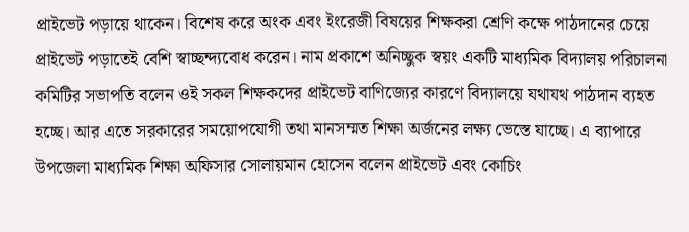প্রাইভেট পড়ায়ে থাকেন। বিশেষ করে অংক এবং ইংরেজী বিষয়ের শিক্ষকরা শ্রেণি কক্ষে পাঠদানের চেয়ে প্রাইভেট পড়াতেই বেশি স্বাচ্ছন্দ্যবোধ করেন। নাম প্রকাশে অনিচ্ছুক স্বয়ং একটি মাধ্যমিক বিদ্যালয় পরিচালনা কমিটির সভাপতি বলেন ওই সকল শিক্ষকদের প্রাইভেট বাণিজ্যের কারণে বিদ্যালয়ে যথাযথ পাঠদান ব্যহত হচ্ছে। আর এতে সরকারের সময়োপযোগী তথা মানসম্মত শিক্ষা অর্জনের লক্ষ্য ভেস্তে যাচ্ছে। এ ব্যাপারে উপজেলা মাধ্যমিক শিক্ষা অফিসার সোলায়মান হোসেন বলেন প্রাইভেট এবং কোচিং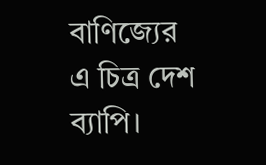বাণিজ্যের এ চিত্র দেশ ব্যাপি।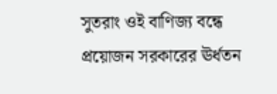সুতরাং ওই বাণিজ্য বন্ধে প্রয়োজন সরকারের ঊর্ধতন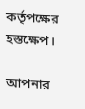কর্তৃপক্ষের হস্তক্ষেপ।

আপনার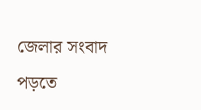জেলার সংবাদ পড়তে